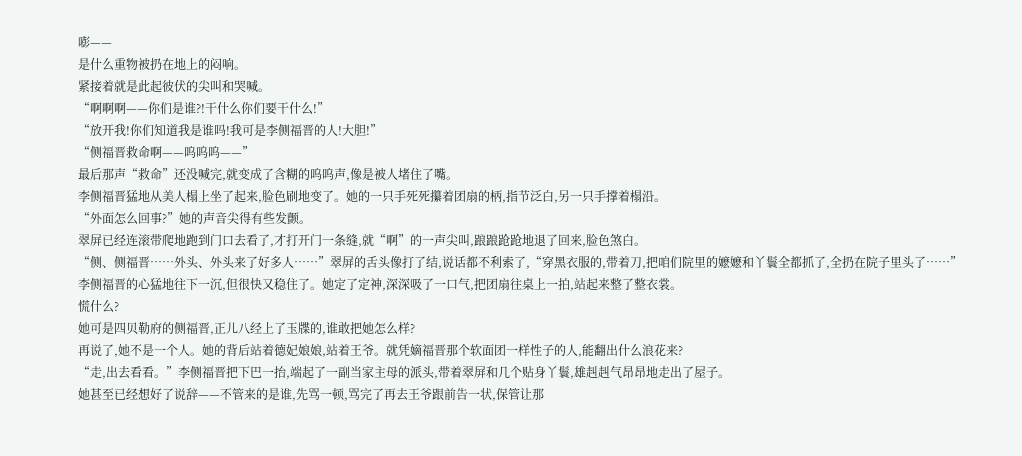嘭——
是什么重物被扔在地上的闷响。
紧接着就是此起彼伏的尖叫和哭喊。
“啊啊啊——你们是谁?!干什么你们要干什么!”
“放开我!你们知道我是谁吗!我可是李侧福晋的人!大胆!”
“侧福晋救命啊——呜呜呜——”
最后那声“救命”还没喊完,就变成了含糊的呜呜声,像是被人堵住了嘴。
李侧福晋猛地从美人榻上坐了起来,脸色刷地变了。她的一只手死死攥着团扇的柄,指节泛白,另一只手撑着榻沿。
“外面怎么回事?”她的声音尖得有些发颤。
翠屏已经连滚带爬地跑到门口去看了,才打开门一条缝,就“啊”的一声尖叫,踉踉跄跄地退了回来,脸色煞白。
“侧、侧福晋……外头、外头来了好多人……”翠屏的舌头像打了结,说话都不利索了,“穿黑衣服的,带着刀,把咱们院里的嬷嬷和丫鬟全都抓了,全扔在院子里头了……”
李侧福晋的心猛地往下一沉,但很快又稳住了。她定了定神,深深吸了一口气,把团扇往桌上一拍,站起来整了整衣裳。
慌什么?
她可是四贝勒府的侧福晋,正儿八经上了玉牒的,谁敢把她怎么样?
再说了,她不是一个人。她的背后站着德妃娘娘,站着王爷。就凭嫡福晋那个软面团一样性子的人,能翻出什么浪花来?
“走,出去看看。”李侧福晋把下巴一抬,端起了一副当家主母的派头,带着翠屏和几个贴身丫鬟,雄赳赳气昂昂地走出了屋子。
她甚至已经想好了说辞——不管来的是谁,先骂一顿,骂完了再去王爷跟前告一状,保管让那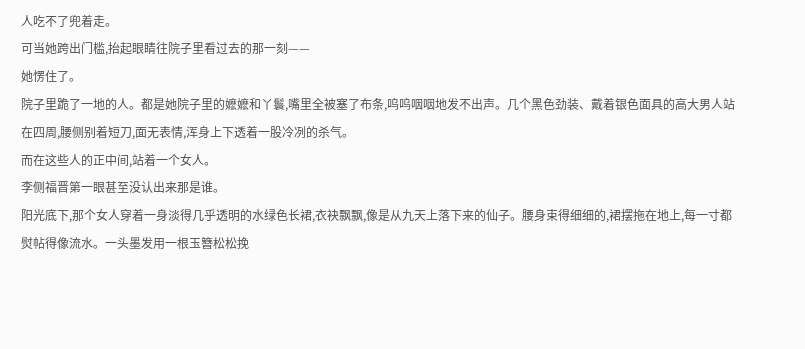人吃不了兜着走。
可当她跨出门槛,抬起眼睛往院子里看过去的那一刻——
她愣住了。
院子里跪了一地的人。都是她院子里的嬷嬷和丫鬟,嘴里全被塞了布条,呜呜咽咽地发不出声。几个黑色劲装、戴着银色面具的高大男人站在四周,腰侧别着短刀,面无表情,浑身上下透着一股冷冽的杀气。
而在这些人的正中间,站着一个女人。
李侧福晋第一眼甚至没认出来那是谁。
阳光底下,那个女人穿着一身淡得几乎透明的水绿色长裙,衣袂飘飘,像是从九天上落下来的仙子。腰身束得细细的,裙摆拖在地上,每一寸都熨帖得像流水。一头墨发用一根玉簪松松挽